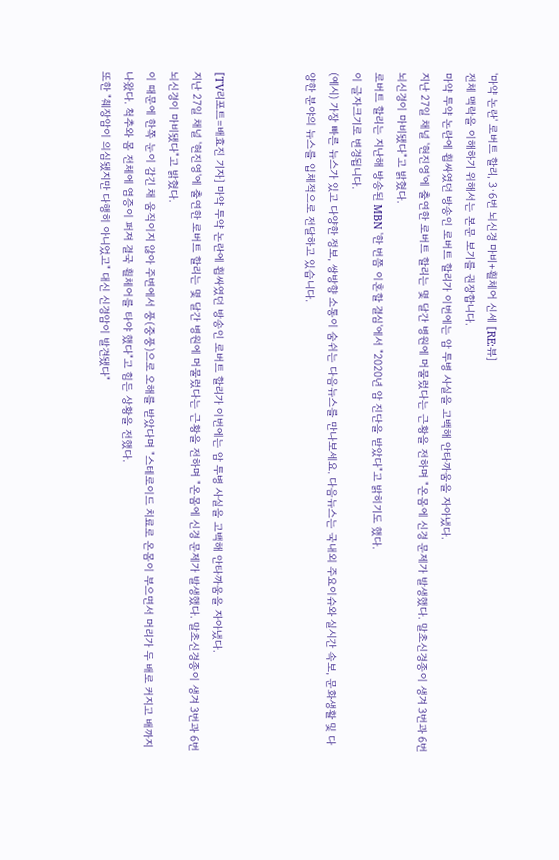'마약 논란' 로버트 할리, 3·6번 뇌신경 마비+휠체어 신세 [RE:뷰]
전체 맥락을 이해하기 위해서는 본문 보기를 권장합니다.
마약 투약 논란에 휩싸였던 방송인 로버트 할리가 이번에는 암 투병 사실을 고백해 안타까움을 자아냈다.
지난 27일 채널 '현진영'에 출연한 로버트 할리는 몇 달간 병원에 머물렀다는 근황을 전하며 "온몸에 신경 문제가 발생했다. 말초신경종이 생겨 3번과 6번 뇌신경이 마비됐다"고 밝혔다.
로버트 할리는 지난해 방송된 MBN '한 번쯤 이혼할 결심'에서 "2020년 암 진단을 받았다"고 밝히기도 했다.
이 글자크기로 변경됩니다.
(예시) 가장 빠른 뉴스가 있고 다양한 정보, 쌍방향 소통이 숨쉬는 다음뉴스를 만나보세요. 다음뉴스는 국내외 주요이슈와 실시간 속보, 문화생활 및 다양한 분야의 뉴스를 입체적으로 전달하고 있습니다.



[TV리포트=배효진 기자] 마약 투약 논란에 휩싸였던 방송인 로버트 할리가 이번에는 암 투병 사실을 고백해 안타까움을 자아냈다.
지난 27일 채널 '현진영'에 출연한 로버트 할리는 몇 달간 병원에 머물렀다는 근황을 전하며 "온몸에 신경 문제가 발생했다. 말초신경종이 생겨 3번과 6번 뇌신경이 마비됐다"고 밝혔다.
이 때문에 한쪽 눈이 감긴 채 움직이지 않아 주변에서 풍(중풍)으로 오해를 받았다며 "스테로이드 치료로 온몸이 부으면서 머리가 두 배로 커지고 배까지 나왔다. 척추와 몸 전체에 염증이 퍼져 결국 휠체어를 타야 했다"고 힘든 상황을 전했다.
또한 "췌장암이 의심됐지만 다행히 아니었고" 대신 신경암이 발견됐다"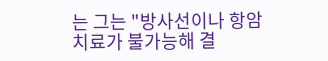는 그는 "방사선이나 항암치료가 불가능해 결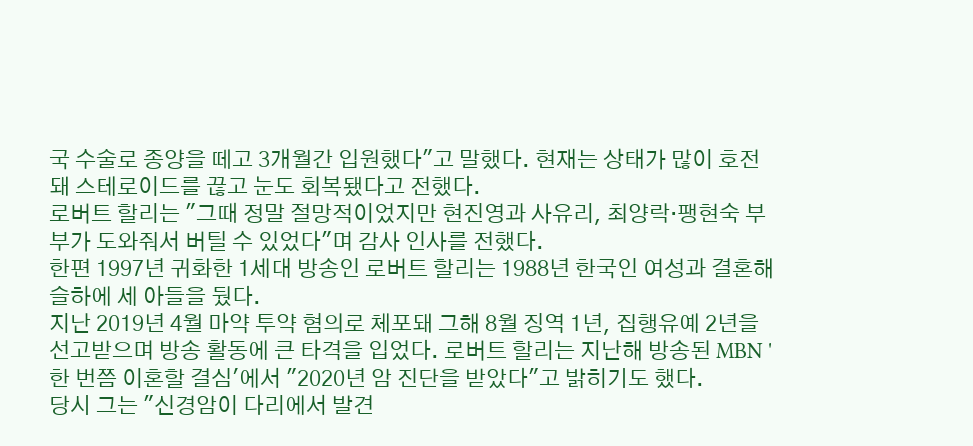국 수술로 종양을 떼고 3개월간 입원했다"고 말했다. 현재는 상태가 많이 호전돼 스테로이드를 끊고 눈도 회복됐다고 전했다.
로버트 할리는 "그때 정말 절망적이었지만 현진영과 사유리, 최양락·팽현숙 부부가 도와줘서 버틸 수 있었다"며 감사 인사를 전했다.
한편 1997년 귀화한 1세대 방송인 로버트 할리는 1988년 한국인 여성과 결혼해 슬하에 세 아들을 뒀다.
지난 2019년 4월 마약 투약 혐의로 체포돼 그해 8월 징역 1년, 집행유예 2년을 선고받으며 방송 활동에 큰 타격을 입었다. 로버트 할리는 지난해 방송된 MBN '한 번쯤 이혼할 결심'에서 "2020년 암 진단을 받았다"고 밝히기도 했다.
당시 그는 "신경암이 다리에서 발견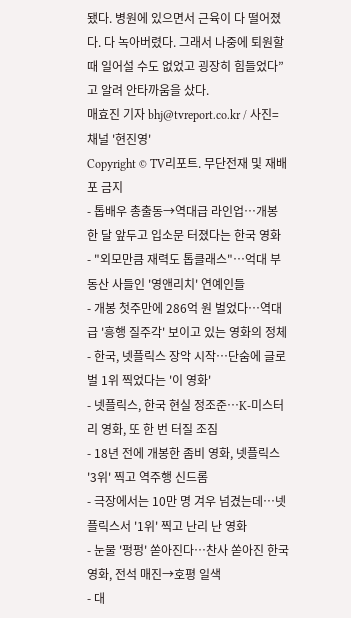됐다. 병원에 있으면서 근육이 다 떨어졌다. 다 녹아버렸다. 그래서 나중에 퇴원할 때 일어설 수도 없었고 굉장히 힘들었다”고 알려 안타까움을 샀다.
매효진 기자 bhj@tvreport.co.kr / 사진= 채널 '현진영'
Copyright © TV리포트. 무단전재 및 재배포 금지
- 톱배우 총출동→역대급 라인업…개봉 한 달 앞두고 입소문 터졌다는 한국 영화
- "외모만큼 재력도 톱클래스"…억대 부동산 사들인 '영앤리치' 연예인들
- 개봉 첫주만에 286억 원 벌었다…역대급 '흥행 질주각' 보이고 있는 영화의 정체
- 한국, 넷플릭스 장악 시작…단숨에 글로벌 1위 찍었다는 '이 영화'
- 넷플릭스, 한국 현실 정조준…K-미스터리 영화, 또 한 번 터질 조짐
- 18년 전에 개봉한 좀비 영화, 넷플릭스 '3위' 찍고 역주행 신드롬
- 극장에서는 10만 명 겨우 넘겼는데…넷플릭스서 '1위' 찍고 난리 난 영화
- 눈물 '펑펑' 쏟아진다…찬사 쏟아진 한국 영화, 전석 매진→호평 일색
- 대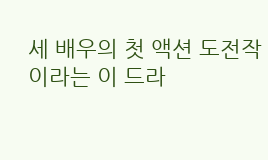세 배우의 첫 액션 도전작이라는 이 드라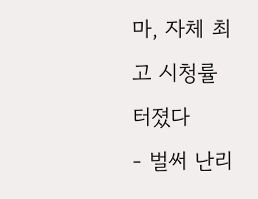마, 자체 최고 시청률 터졌다
- 벌써 난리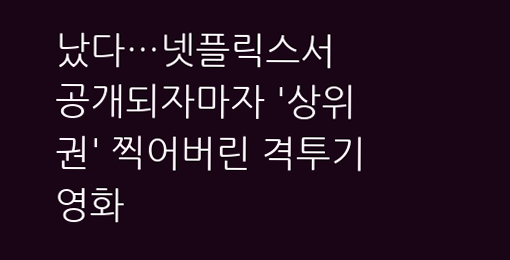났다…넷플릭스서 공개되자마자 '상위권' 찍어버린 격투기 영화